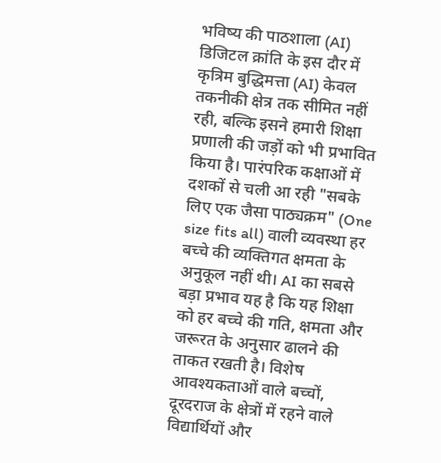भविष्य की पाठशाला (AI)
डिजिटल क्रांति के इस दौर में कृत्रिम बुद्धिमत्ता (AI) केवल तकनीकी क्षेत्र तक सीमित नहीं रही, बल्कि इसने हमारी शिक्षा प्रणाली की जड़ों को भी प्रभावित किया है। पारंपरिक कक्षाओं में दशकों से चली आ रही "सबके लिए एक जैसा पाठ्यक्रम" (One size fits all) वाली व्यवस्था हर बच्चे की व्यक्तिगत क्षमता के अनुकूल नहीं थी। AI का सबसे बड़ा प्रभाव यह है कि यह शिक्षा को हर बच्चे की गति, क्षमता और जरूरत के अनुसार ढालने की ताकत रखती है। विशेष आवश्यकताओं वाले बच्चों, दूरदराज के क्षेत्रों में रहने वाले विद्यार्थियों और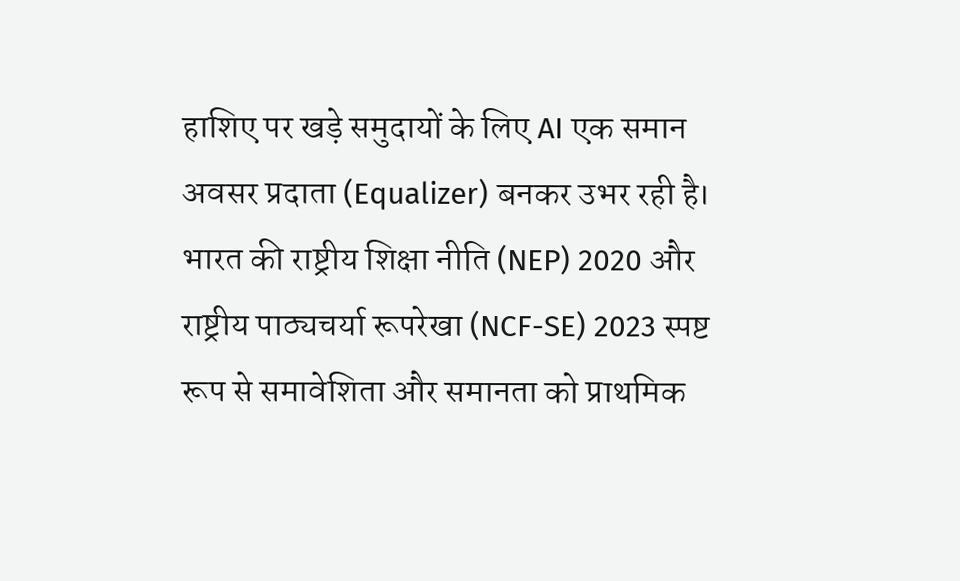हाशिए पर खड़े समुदायों के लिए AI एक समान अवसर प्रदाता (Equalizer) बनकर उभर रही है।
भारत की राष्ट्रीय शिक्षा नीति (NEP) 2020 और राष्ट्रीय पाठ्यचर्या रूपरेखा (NCF-SE) 2023 स्पष्ट रूप से समावेशिता और समानता को प्राथमिक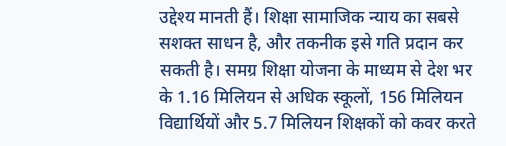उद्देश्य मानती हैं। शिक्षा सामाजिक न्याय का सबसे सशक्त साधन है, और तकनीक इसे गति प्रदान कर सकती है। समग्र शिक्षा योजना के माध्यम से देश भर के 1.16 मिलियन से अधिक स्कूलों, 156 मिलियन विद्यार्थियों और 5.7 मिलियन शिक्षकों को कवर करते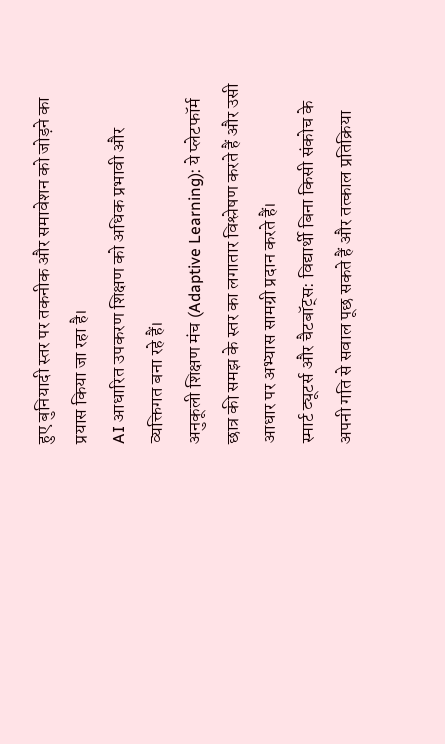हुए बुनियादी स्तर पर तकनीक और समावेशन को जोड़ने का प्रयास किया जा रहा है।
AI आधारित उपकरण शिक्षण को अधिक प्रभावी और व्यक्तिगत बना रहे हैं।
अनुकूली शिक्षण मंच (Adaptive Learning): ये प्लेटफॉर्म छात्र की समझ के स्तर का लगातार विश्लेषण करते हैं और उसी आधार पर अभ्यास सामग्री प्रदान करते हैं।
स्मार्ट ट्यूटर्स और चैटबॉट्स: विद्यार्थी बिना किसी संकोच के अपनी गति से सवाल पूछ सकते हैं और तत्काल प्रतिक्रिया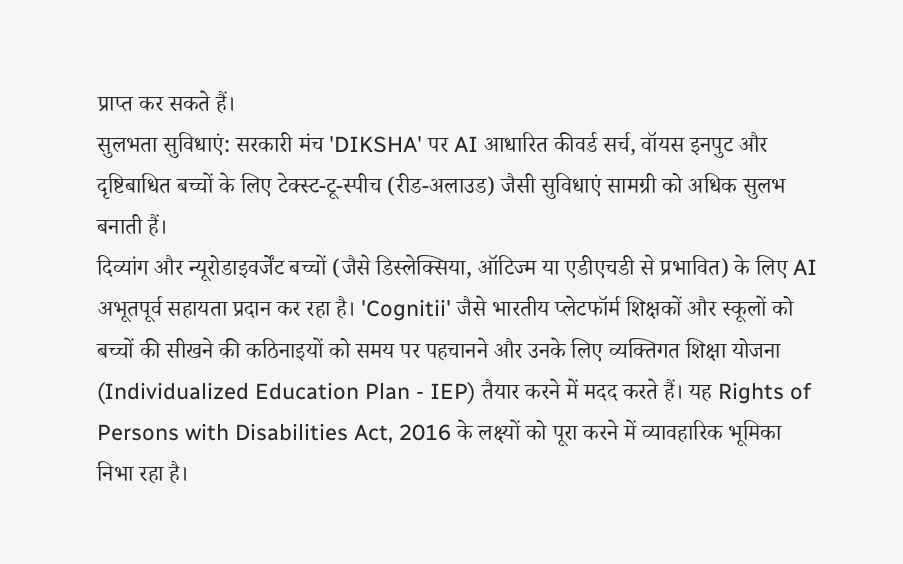प्राप्त कर सकते हैं।
सुलभता सुविधाएं: सरकारी मंच 'DIKSHA' पर AI आधारित कीवर्ड सर्च, वॉयस इनपुट और दृष्टिबाधित बच्चों के लिए टेक्स्ट-टू-स्पीच (रीड-अलाउड) जैसी सुविधाएं सामग्री को अधिक सुलभ बनाती हैं।
दिव्यांग और न्यूरोडाइवर्जेंट बच्चों (जैसे डिस्लेक्सिया, ऑटिज्म या एडीएचडी से प्रभावित) के लिए AI अभूतपूर्व सहायता प्रदान कर रहा है। 'Cognitii' जैसे भारतीय प्लेटफॉर्म शिक्षकों और स्कूलों को बच्चों की सीखने की कठिनाइयों को समय पर पहचानने और उनके लिए व्यक्तिगत शिक्षा योजना (Individualized Education Plan - IEP) तैयार करने में मदद करते हैं। यह Rights of Persons with Disabilities Act, 2016 के लक्ष्यों को पूरा करने में व्यावहारिक भूमिका निभा रहा है।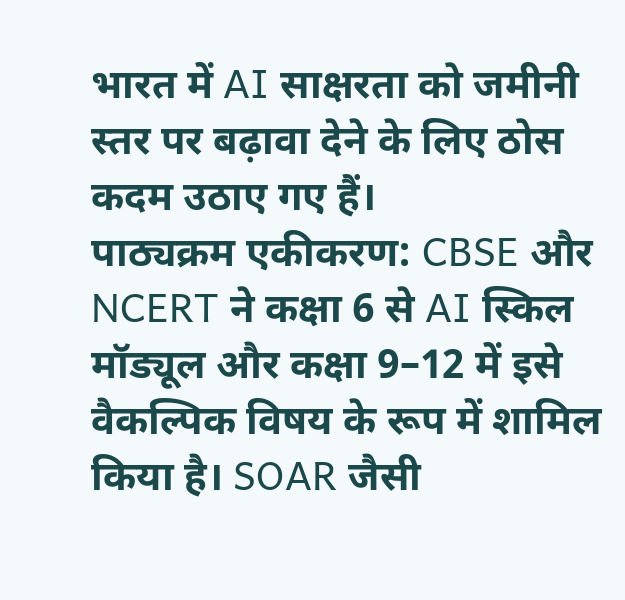भारत में AI साक्षरता को जमीनी स्तर पर बढ़ावा देने के लिए ठोस कदम उठाए गए हैं।
पाठ्यक्रम एकीकरण: CBSE और NCERT ने कक्षा 6 से AI स्किल मॉड्यूल और कक्षा 9–12 में इसे वैकल्पिक विषय के रूप में शामिल किया है। SOAR जैसी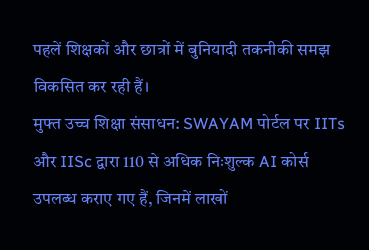पहलें शिक्षकों और छात्रों में बुनियादी तकनीकी समझ विकसित कर रही हैं।
मुफ्त उच्च शिक्षा संसाधन: SWAYAM पोर्टल पर IITs और IISc द्वारा 110 से अधिक निःशुल्क AI कोर्स उपलब्ध कराए गए हैं, जिनमें लाखों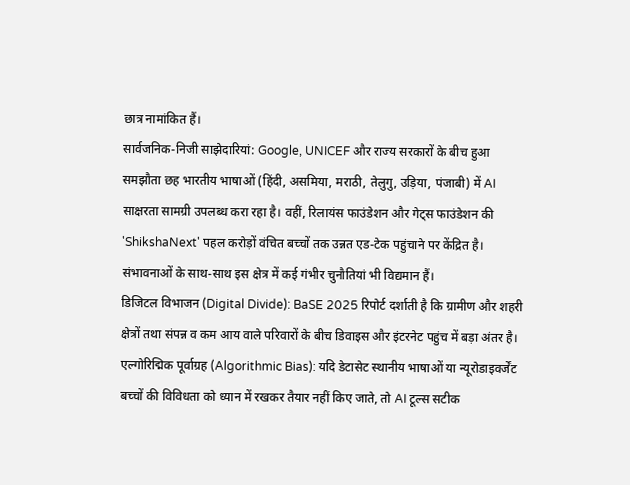छात्र नामांकित हैं।
सार्वजनिक-निजी साझेदारियां: Google, UNICEF और राज्य सरकारों के बीच हुआ समझौता छह भारतीय भाषाओं (हिंदी, असमिया, मराठी, तेलुगु, उड़िया, पंजाबी) में AI साक्षरता सामग्री उपलब्ध करा रहा है। वहीं, रिलायंस फाउंडेशन और गेट्स फाउंडेशन की 'ShikshaNext' पहल करोड़ों वंचित बच्चों तक उन्नत एड-टेक पहुंचाने पर केंद्रित है।
संभावनाओं के साथ-साथ इस क्षेत्र में कई गंभीर चुनौतियां भी विद्यमान हैं।
डिजिटल विभाजन (Digital Divide): BaSE 2025 रिपोर्ट दर्शाती है कि ग्रामीण और शहरी क्षेत्रों तथा संपन्न व कम आय वाले परिवारों के बीच डिवाइस और इंटरनेट पहुंच में बड़ा अंतर है।
एल्गोरिद्मिक पूर्वाग्रह (Algorithmic Bias): यदि डेटासेट स्थानीय भाषाओं या न्यूरोडाइवर्जेंट बच्चों की विविधता को ध्यान में रखकर तैयार नहीं किए जाते, तो AI टूल्स सटीक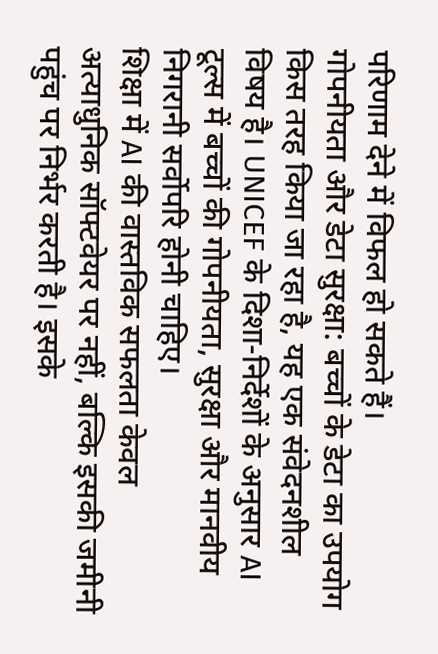परिणाम देने में विफल हो सकते हैं।
गोपनीयता और डेटा सुरक्षा: बच्चों के डेटा का उपयोग किस तरह किया जा रहा है, यह एक संवेदनशील विषय है। UNICEF के दिशा-निर्देशों के अनुसार AI टूल्स में बच्चों की गोपनीयता, सुरक्षा और मानवीय निगरानी सर्वोपरि होनी चाहिए।
शिक्षा में AI की वास्तविक सफलता केवल अत्याधुनिक सॉफ्टवेयर पर नहीं, बल्कि इसकी जमीनी पहुंच पर निर्भर करती है। इसके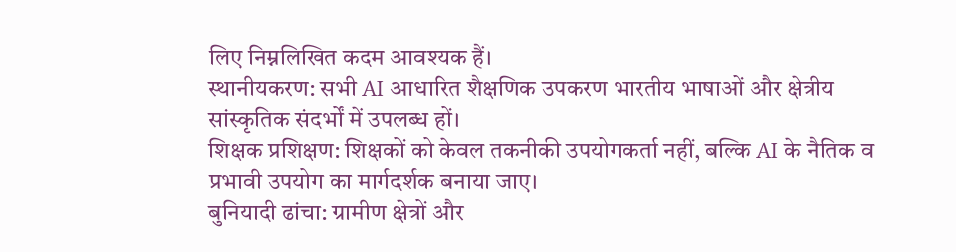लिए निम्नलिखित कदम आवश्यक हैं।
स्थानीयकरण: सभी AI आधारित शैक्षणिक उपकरण भारतीय भाषाओं और क्षेत्रीय सांस्कृतिक संदर्भों में उपलब्ध हों।
शिक्षक प्रशिक्षण: शिक्षकों को केवल तकनीकी उपयोगकर्ता नहीं, बल्कि AI के नैतिक व प्रभावी उपयोग का मार्गदर्शक बनाया जाए।
बुनियादी ढांचा: ग्रामीण क्षेत्रों और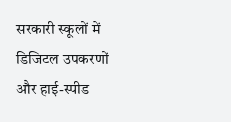सरकारी स्कूलों में डिजिटल उपकरणों और हाई-स्पीड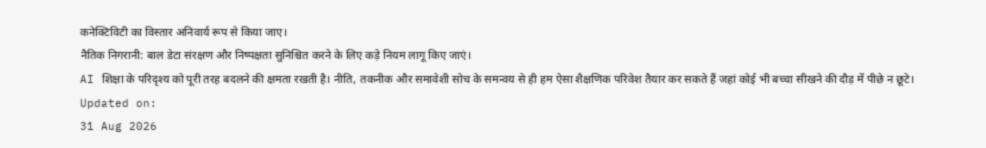कनेक्टिविटी का विस्तार अनिवार्य रूप से किया जाए।
नैतिक निगरानी: बाल डेटा संरक्षण और निष्पक्षता सुनिश्चित करने के लिए कड़े नियम लागू किए जाएं।
AI शिक्षा के परिदृश्य को पूरी तरह बदलने की क्षमता रखती है। नीति, तकनीक और समावेशी सोच के समन्वय से ही हम ऐसा शैक्षणिक परिवेश तैयार कर सकते हैं जहां कोई भी बच्चा सीखने की दौड़ में पीछे न छूटे।
Updated on:
31 Aug 2026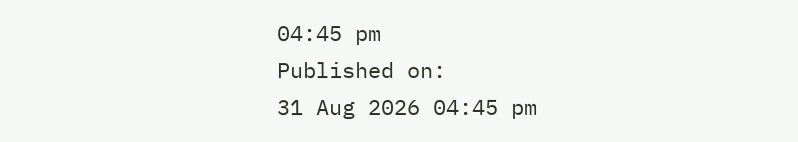04:45 pm
Published on:
31 Aug 2026 04:45 pm